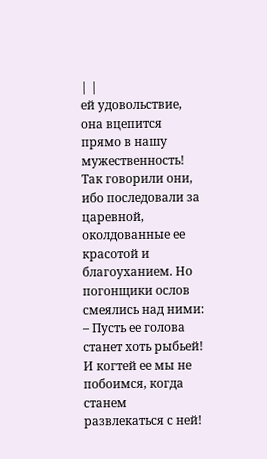| |
ей удовольствие, она вцепится прямо в нашу
мужественность!
Так говорили они, ибо последовали за царевной, околдованные ее красотой и
благоуханием. Но погонщики ослов смеялись над ними:
– Пусть ее голова станет хоть рыбьей! И когтей ее мы не побоимся, когда станем
развлекаться с ней!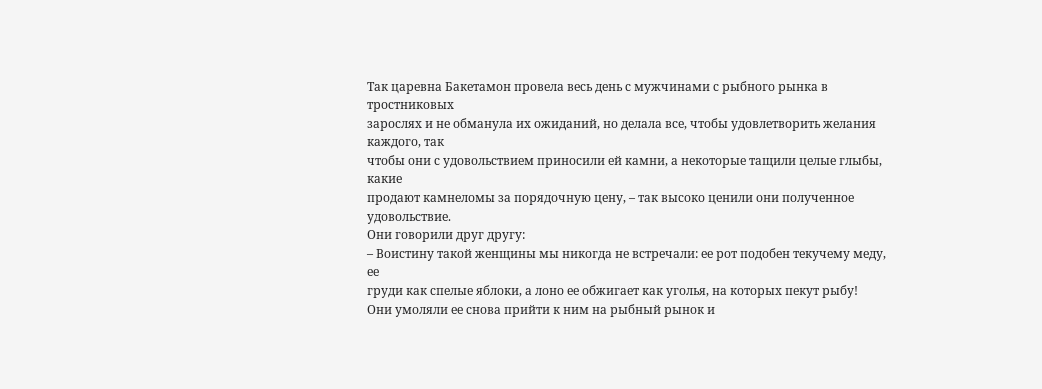Так царевна Бакетамон провела весь день с мужчинами с рыбного рынка в
тростниковых
зарослях и не обманула их ожиданий, но делала все, чтобы удовлетворить желания
каждого, так
чтобы они с удовольствием приносили ей камни, а некоторые тащили целые глыбы,
какие
продают камнеломы за порядочную цену, – так высоко ценили они полученное
удовольствие.
Они говорили друг другу:
– Воистину такой женщины мы никогда не встречали: ее рот подобен текучему меду,
ее
груди как спелые яблоки, а лоно ее обжигает как уголья, на которых пекут рыбу!
Они умоляли ее снова прийти к ним на рыбный рынок и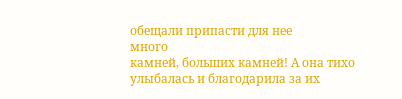обещали припасти для нее
много
камней, больших камней! А она тихо улыбалась и благодарила за их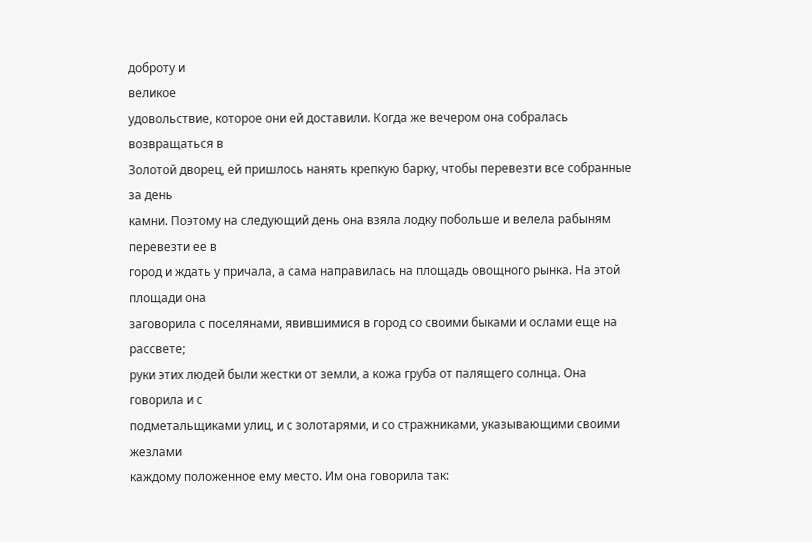доброту и
великое
удовольствие, которое они ей доставили. Когда же вечером она собралась
возвращаться в
Золотой дворец, ей пришлось нанять крепкую барку, чтобы перевезти все собранные
за день
камни. Поэтому на следующий день она взяла лодку побольше и велела рабыням
перевезти ее в
город и ждать у причала, а сама направилась на площадь овощного рынка. На этой
площади она
заговорила с поселянами, явившимися в город со своими быками и ослами еще на
рассвете;
руки этих людей были жестки от земли, а кожа груба от палящего солнца. Она
говорила и с
подметальщиками улиц, и с золотарями, и со стражниками, указывающими своими
жезлами
каждому положенное ему место. Им она говорила так: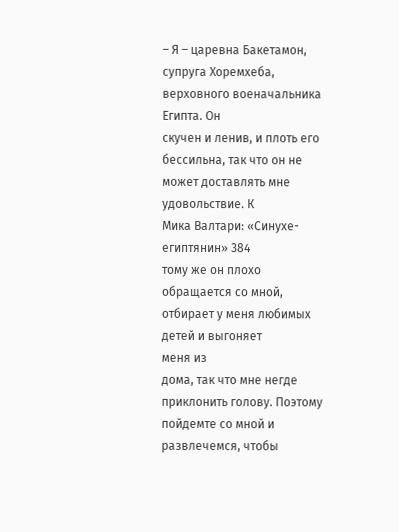– Я – царевна Бакетамон, супруга Хоремхеба, верховного военачальника Египта. Он
скучен и ленив, и плоть его бессильна, так что он не может доставлять мне
удовольствие. К
Мика Валтари: «Синухе-египтянин» 384
тому же он плохо обращается со мной, отбирает у меня любимых детей и выгоняет
меня из
дома, так что мне негде приклонить голову. Поэтому пойдемте со мной и
развлечемся, чтобы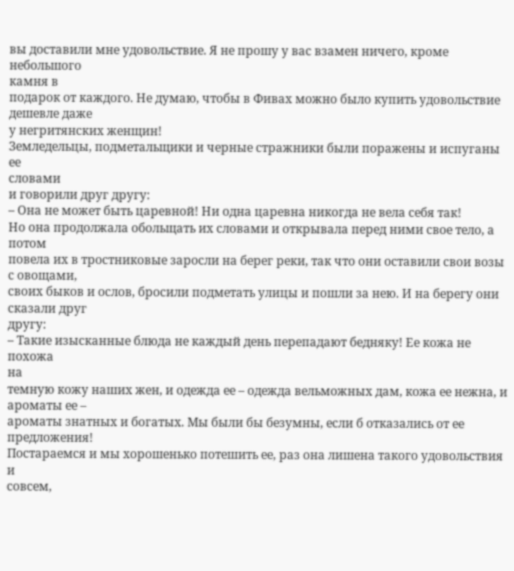вы доставили мне удовольствие. Я не прошу у вас взамен ничего, кроме небольшого
камня в
подарок от каждого. Не думаю, чтобы в Фивах можно было купить удовольствие
дешевле даже
у негритянских женщин!
Земледельцы, подметальщики и черные стражники были поражены и испуганы ее
словами
и говорили друг другу:
– Она не может быть царевной! Ни одна царевна никогда не вела себя так!
Но она продолжала обольщать их словами и открывала перед ними свое тело, а
потом
повела их в тростниковые заросли на берег реки, так что они оставили свои возы
с овощами,
своих быков и ослов, бросили подметать улицы и пошли за нею. И на берегу они
сказали друг
другу:
– Такие изысканные блюда не каждый день перепадают бедняку! Ее кожа не похожа
на
темную кожу наших жен, и одежда ее – одежда вельможных дам, кожа ее нежна, и
ароматы ее –
ароматы знатных и богатых. Мы были бы безумны, если б отказались от ее
предложения!
Постараемся и мы хорошенько потешить ее, раз она лишена такого удовольствия и
совсем,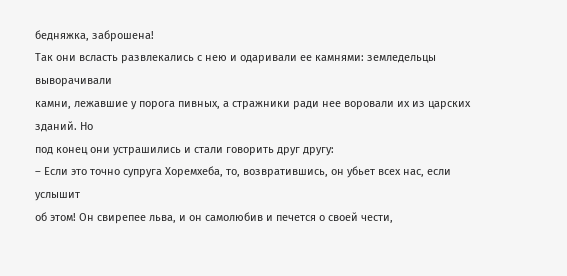бедняжка, заброшена!
Так они всласть развлекались с нею и одаривали ее камнями: земледельцы
выворачивали
камни, лежавшие у порога пивных, а стражники ради нее воровали их из царских
зданий. Но
под конец они устрашились и стали говорить друг другу:
– Если это точно супруга Хоремхеба, то, возвратившись, он убьет всех нас, если
услышит
об этом! Он свирепее льва, и он самолюбив и печется о своей чести,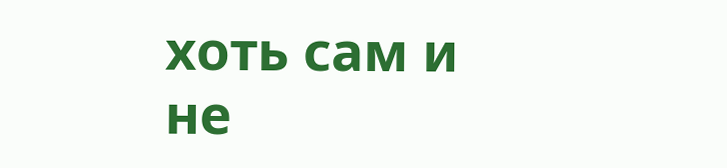хоть сам и
не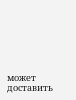может
доставить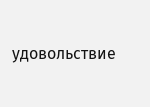удовольствие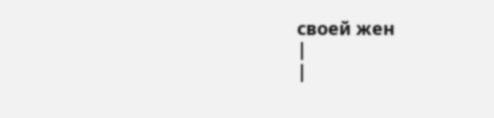своей жен
|
|